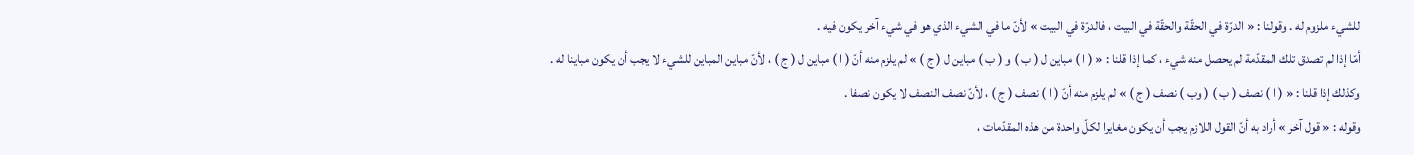للشيء ملزوم له . وقولنا : « الدرّة في الحقّة والحقّة في البيت ، فالدرّة في البيت » لأنّ ما في الشيء الذي هو في شيء آخر يكون فيه .
أمّا إذا لم تصدق تلك المقدّمة لم يحصل منه شيء ، كما إذا قلنا : « ( ا ) مباين ل ( ب ) و ( ب ) مباين ل ( ج ) » لم يلزم منه أنّ ( ا ) مباين ل ( ج ) ، لأنّ مباين المباين للشيء لا يجب أن يكون مباينا له .
وكذلك إذا قلنا : « ( ا ) نصف ( ب ) ( وب ) نصف ( ج ) » لم يلزم منه أنّ ( ا ) نصف ( ج ) ، لأنّ نصف النصف لا يكون نصفا .
وقوله : « قول آخر » أراد به أنّ القول اللازم يجب أن يكون مغايرا لكلّ واحدة من هذه المقدّمات ،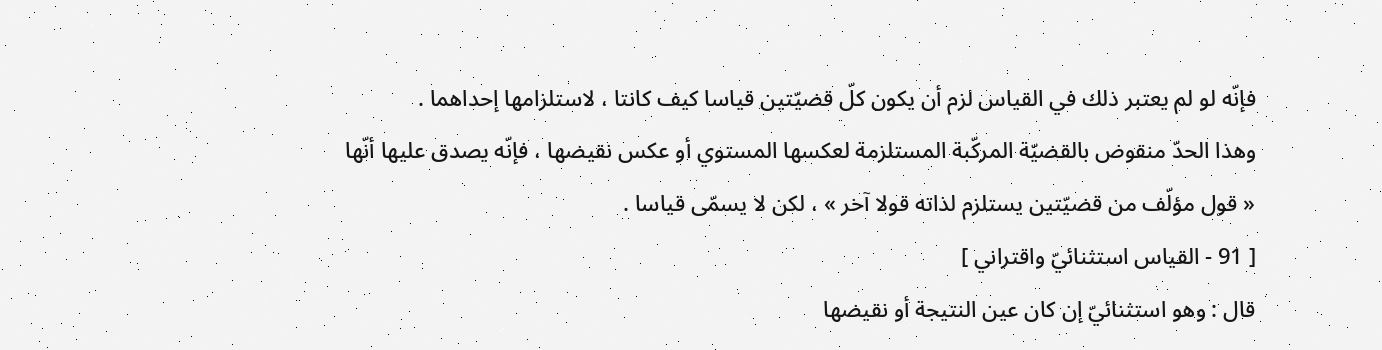فإنّه لو لم يعتبر ذلك في القياس لزم أن يكون كلّ قضيّتين قياسا كيف كانتا ، لاستلزامها إحداهما .
وهذا الحدّ منقوض بالقضيّة المركّبة المستلزمة لعكسها المستوي أو عكس نقيضها ، فإنّه يصدق عليها أنّها « قول مؤلّف من قضيّتين يستلزم لذاته قولا آخر » ، لكن لا يسمّى قياسا .
[ 91 - القياس استثنائيّ واقتراني ]
قال : وهو استثنائيّ إن كان عين النتيجة أو نقيضها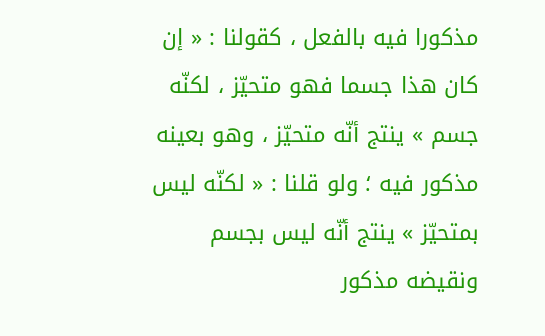مذكورا فيه بالفعل ، كقولنا : « إن كان هذا جسما فهو متحيّز ، لكنّه جسم » ينتج أنّه متحيّز ، وهو بعينه مذكور فيه ؛ ولو قلنا : « لكنّه ليس بمتحيّز » ينتج أنّه ليس بجسم ونقيضه مذكور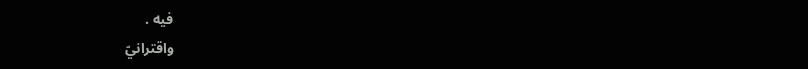فيه .
واقترانيّ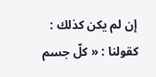إن لم يكن كذلك : كقولنا : « كلّ جسم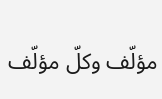مؤلّف وكلّ مؤلّف